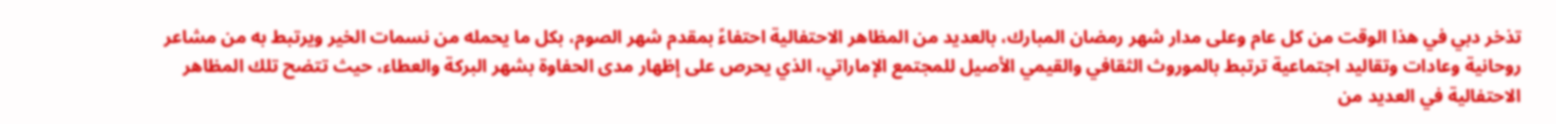تذخر دبي في هذا الوقت من كل عام وعلى مدار شهر رمضان المبارك، بالعديد من المظاهر الاحتفالية احتفاءً بمقدم شهر الصوم، بكل ما يحمله من نسمات الخير ويرتبط به من مشاعر روحانية وعادات وتقاليد اجتماعية ترتبط بالموروث الثقافي والقيمي الأصيل للمجتمع الإماراتي، الذي يحرص على إظهار مدى الحفاوة بشهر البركة والعطاء، حيث تتضح تلك المظاهر الاحتفالية في العديد من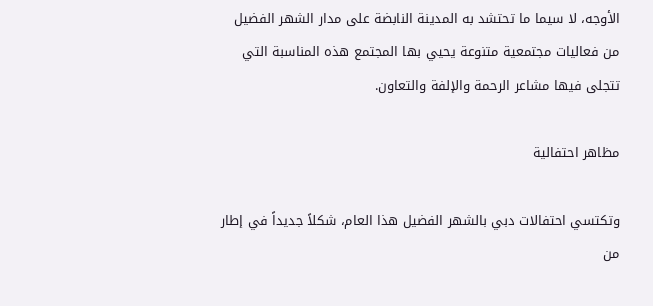الأوجه، لا سيما ما تحتشد به المدينة النابضة على مدار الشهر الفضيل من فعاليات مجتمعية متنوعة يحيي بها المجتمع هذه المناسبة التي تتجلى فيها مشاعر الرحمة والإلفة والتعاون.

مظاهر احتفالية

وتكتسي احتفالات دبي بالشهر الفضيل هذا العام، شكلاً جديداً في إطار من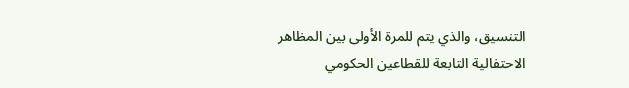التنسيق، والذي يتم للمرة الأولى بين المظاهر الاحتفالية التابعة للقطاعين الحكومي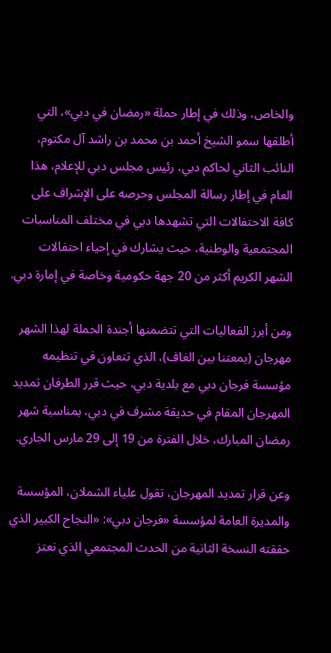والخاص، وذلك في إطار حملة «رمضان في دبي»، التي أطلقها سمو الشيخ أحمد بن محمد بن راشد آل مكتوم، النائب الثاني لحاكم دبي، رئيس مجلس دبي للإعلام، هذا العام في إطار رسالة المجلس وحرصه على الإشراف على كافة الاحتفالات التي تشهدها دبي في مختلف المناسبات المجتمعية والوطنية، حيث يشارك في إحياء احتفالات الشهر الكريم أكثر من 20 جهة حكومية وخاصة في إمارة دبي.

ومن أبرز الفعاليات التي تتضمنها أجندة الحملة لهذا الشهر مهرجان (يمعتنا بين الغاف)، الذي تتعاون في تنظيمه مؤسسة فرجان دبي مع بلدية دبي، حيث قرر الطرفان تمديد المهرجان المقام في حديقة مشرف في دبي، بمناسبة شهر رمضان المبارك، خلال الفترة من 19 إلى 29 مارس الجاري.

وعن قرار تمديد المهرجان، تقول علياء الشملان، المؤسسة والمديرة العامة لمؤسسة «فرجان دبي»: «النجاح الكبير الذي حققته النسخة الثانية من الحدث المجتمعي الذي نعتز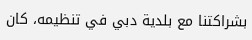بشراكتنا مع بلدية دبي في تنظيمه، كان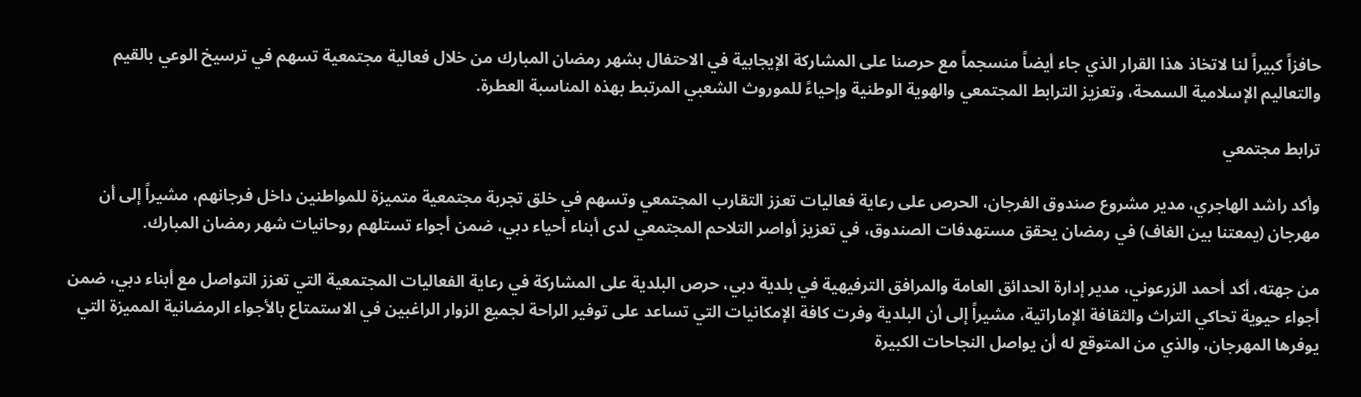حافزاً كبيراً لنا لاتخاذ هذا القرار الذي جاء أيضاً منسجماً مع حرصنا على المشاركة الإيجابية في الاحتفال بشهر رمضان المبارك من خلال فعالية مجتمعية تسهم في ترسيخ الوعي بالقيم والتعاليم الإسلامية السمحة، وتعزيز الترابط المجتمعي والهوية الوطنية وإحياءً للموروث الشعبي المرتبط بهذه المناسبة العطرة.

ترابط مجتمعي

وأكد راشد الهاجري، مدير مشروع صندوق الفرجان، الحرص على رعاية فعاليات تعزز التقارب المجتمعي وتسهم في خلق تجربة مجتمعية متميزة للمواطنين داخل فرجانهم، مشيراً إلى أن مهرجان (يمعتنا بين الغاف) في رمضان يحقق مستهدفات الصندوق، في تعزيز أواصر التلاحم المجتمعي لدى أبناء أحياء دبي، ضمن أجواء تستلهم روحانيات شهر رمضان المبارك.

من جهته، أكد أحمد الزرعوني، مدير إدارة الحدائق العامة والمرافق الترفيهية في بلدية دبي، حرص البلدية على المشاركة في رعاية الفعاليات المجتمعية التي تعزز التواصل مع أبناء دبي، ضمن أجواء حيوية تحاكي التراث والثقافة الإماراتية، مشيراً إلى أن البلدية وفرت كافة الإمكانيات التي تساعد على توفير الراحة لجميع الزوار الراغبين في الاستمتاع بالأجواء الرمضانية المميزة التي يوفرها المهرجان، والذي من المتوقع له أن يواصل النجاحات الكبيرة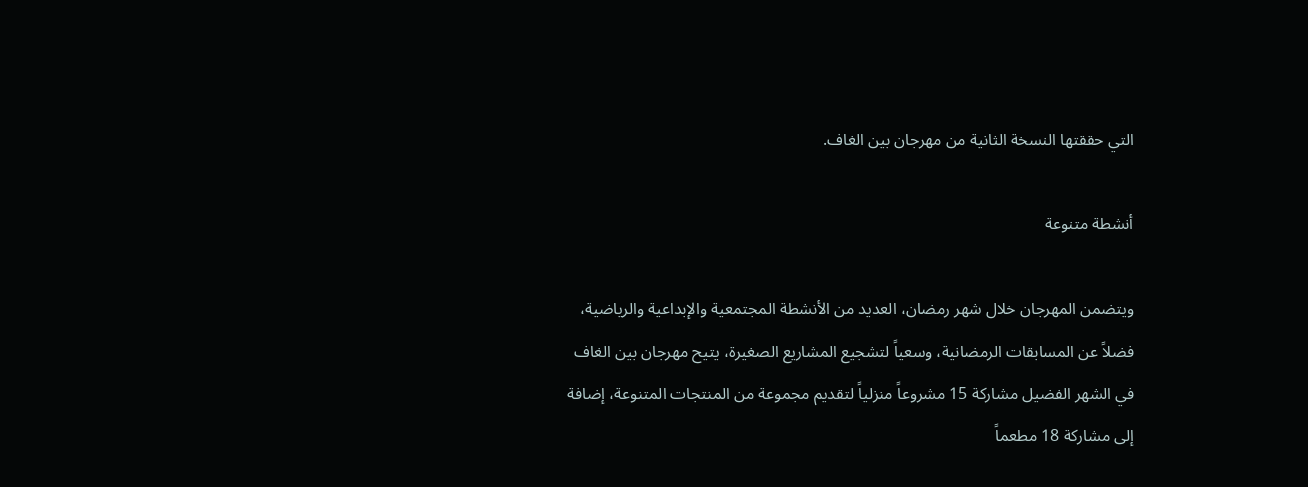التي حققتها النسخة الثانية من مهرجان بين الغاف.

أنشطة متنوعة

ويتضمن المهرجان خلال شهر رمضان، العديد من الأنشطة المجتمعية والإبداعية والرياضية، فضلاً عن المسابقات الرمضانية، وسعياً لتشجيع المشاريع الصغيرة، يتيح مهرجان بين الغاف في الشهر الفضيل مشاركة 15 مشروعاً منزلياً لتقديم مجموعة من المنتجات المتنوعة، إضافة إلى مشاركة 18 مطعماً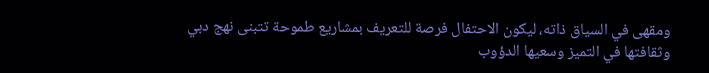ومقهى في السياق ذاته، ليكون الاحتفال فرصة للتعريف بمشاريع طموحة تتبنى نهج دبي وثقافتها في التميز وسعيها الدؤوب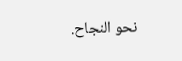نحو النجاح.